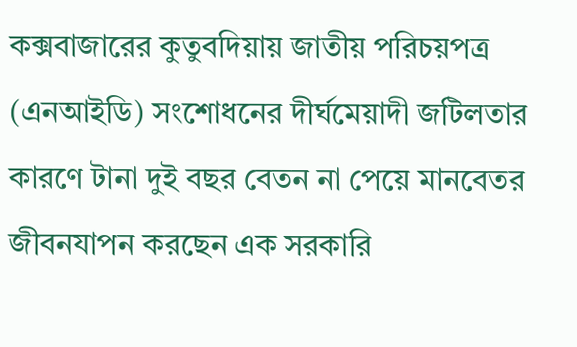কক্সবাজারের কুতুবদিয়ায় জাতীয় পরিচয়পত্র (এনআইডি) সংশোধনের দীর্ঘমেয়াদী জটিলতার কারণে টানা দুই বছর বেতন না পেয়ে মানবেতর জীবনযাপন করছেন এক সরকারি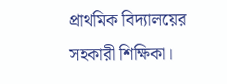প্রাথমিক বিদ্যালয়ের সহকারী শিক্ষিকা।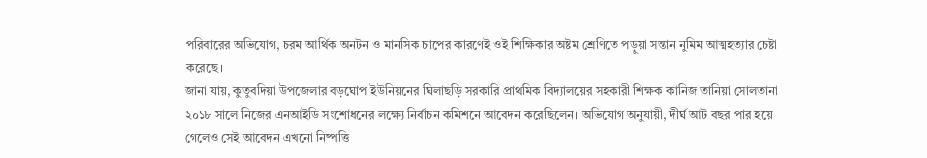পরিবারের অভিযোগ, চরম আর্থিক অনটন ও মানসিক চাপের কারণেই ওই শিক্ষিকার অষ্টম শ্রেণিতে পড়ুয়া সন্তান নুমিম আত্মহত্যার চেষ্টা করেছে।
জানা যায়, কুতুবদিয়া উপজেলার বড়ঘোপ ইউনিয়নের ঘিলাছড়ি সরকারি প্রাথমিক বিদ্যালয়ের সহকারী শিক্ষক কানিজ তানিয়া সোলতানা ২০১৮ সালে নিজের এনআইডি সংশোধনের লক্ষ্যে নির্বাচন কমিশনে আবেদন করেছিলেন। অভিযোগ অনুযায়ী, দীর্ঘ আট বছর পার হয়ে গেলেও সেই আবেদন এখনো নিষ্পত্তি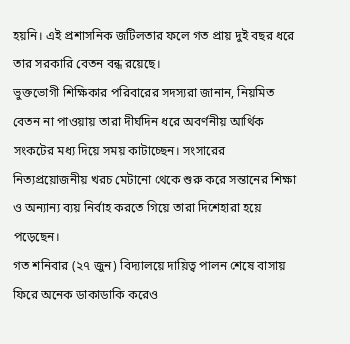হয়নি। এই প্রশাসনিক জটিলতার ফলে গত প্রায় দুই বছর ধরে তার সরকারি বেতন বন্ধ রয়েছে।
ভুক্তভোগী শিক্ষিকার পরিবারের সদস্যরা জানান, নিয়মিত বেতন না পাওয়ায় তারা দীর্ঘদিন ধরে অবর্ণনীয় আর্থিক সংকটের মধ্য দিয়ে সময় কাটাচ্ছেন। সংসারের নিত্যপ্রয়োজনীয় খরচ মেটানো থেকে শুরু করে সন্তানের শিক্ষা ও অন্যান্য ব্যয় নির্বাহ করতে গিয়ে তারা দিশেহারা হয়ে পড়েছেন।
গত শনিবার (২৭ জুন) বিদ্যালয়ে দায়িত্ব পালন শেষে বাসায় ফিরে অনেক ডাকাডাকি করেও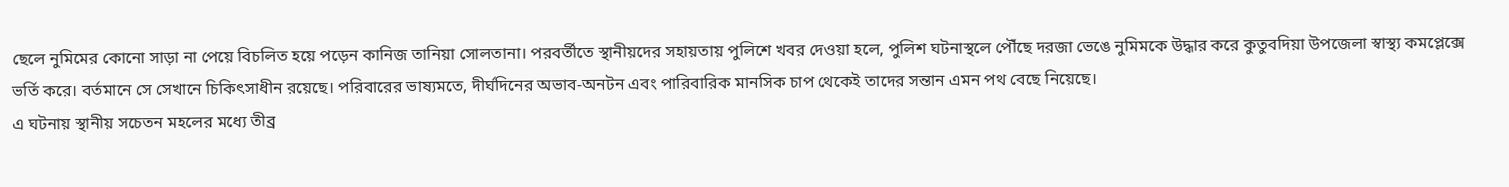ছেলে নুমিমের কোনো সাড়া না পেয়ে বিচলিত হয়ে পড়েন কানিজ তানিয়া সোলতানা। পরবর্তীতে স্থানীয়দের সহায়তায় পুলিশে খবর দেওয়া হলে, পুলিশ ঘটনাস্থলে পৌঁছে দরজা ভেঙে নুমিমকে উদ্ধার করে কুতুবদিয়া উপজেলা স্বাস্থ্য কমপ্লেক্সে ভর্তি করে। বর্তমানে সে সেখানে চিকিৎসাধীন রয়েছে। পরিবারের ভাষ্যমতে, দীর্ঘদিনের অভাব-অনটন এবং পারিবারিক মানসিক চাপ থেকেই তাদের সন্তান এমন পথ বেছে নিয়েছে।
এ ঘটনায় স্থানীয় সচেতন মহলের মধ্যে তীব্র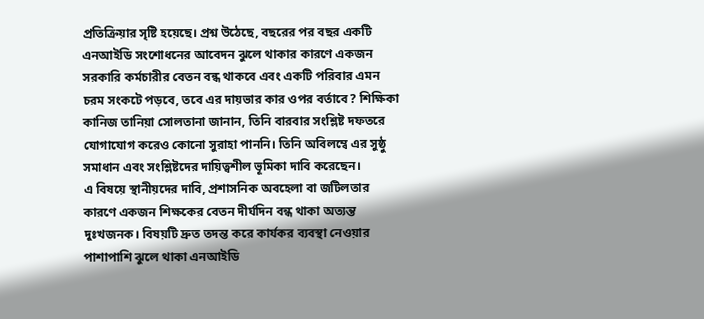প্রতিক্রিয়ার সৃষ্টি হয়েছে। প্রশ্ন উঠেছে, বছরের পর বছর একটি এনআইডি সংশোধনের আবেদন ঝুলে থাকার কারণে একজন সরকারি কর্মচারীর বেতন বন্ধ থাকবে এবং একটি পরিবার এমন চরম সংকটে পড়বে, তবে এর দায়ভার কার ওপর বর্তাবে? শিক্ষিকা কানিজ তানিয়া সোলতানা জানান, তিনি বারবার সংশ্লিষ্ট দফতরে যোগাযোগ করেও কোনো সুরাহা পাননি। তিনি অবিলম্বে এর সুষ্ঠু সমাধান এবং সংশ্লিষ্টদের দায়িত্বশীল ভূমিকা দাবি করেছেন।
এ বিষয়ে স্থানীয়দের দাবি, প্রশাসনিক অবহেলা বা জটিলতার কারণে একজন শিক্ষকের বেতন দীর্ঘদিন বন্ধ থাকা অত্যন্ত দুঃখজনক। বিষয়টি দ্রুত তদন্ত করে কার্যকর ব্যবস্থা নেওয়ার পাশাপাশি ঝুলে থাকা এনআইডি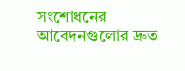সংশোধনের আবেদনগুলোর দ্রুত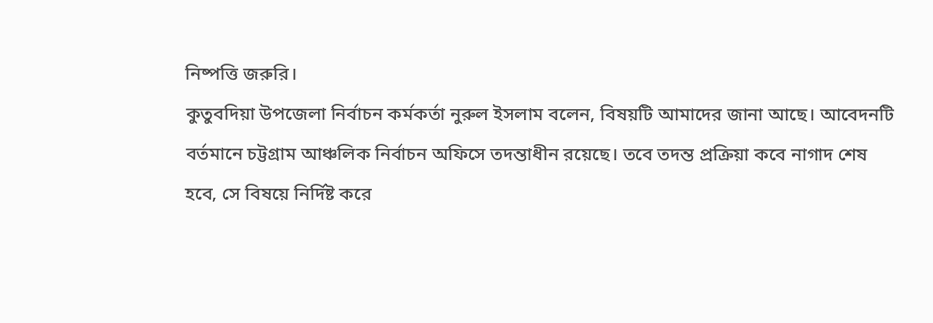নিষ্পত্তি জরুরি।
কুতুবদিয়া উপজেলা নির্বাচন কর্মকর্তা নুরুল ইসলাম বলেন, বিষয়টি আমাদের জানা আছে। আবেদনটি বর্তমানে চট্টগ্রাম আঞ্চলিক নির্বাচন অফিসে তদন্তাধীন রয়েছে। তবে তদন্ত প্রক্রিয়া কবে নাগাদ শেষ হবে, সে বিষয়ে নির্দিষ্ট করে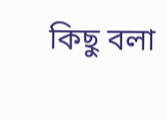কিছু বলা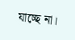যাচ্ছে না।